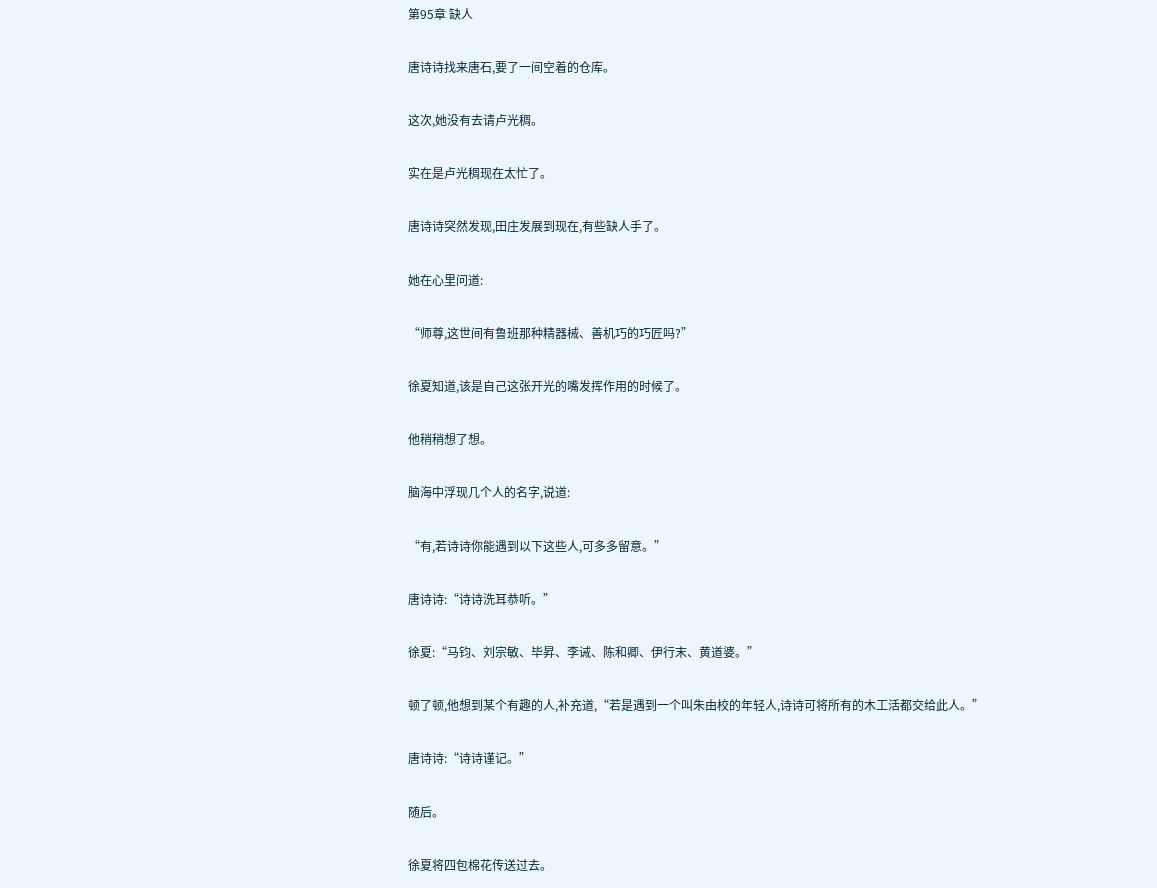第95章 缺人

唐诗诗找来唐石,要了一间空着的仓库。

这次,她没有去请卢光稠。

实在是卢光稠现在太忙了。

唐诗诗突然发现,田庄发展到现在,有些缺人手了。

她在心里问道:

“师尊,这世间有鲁班那种精器械、善机巧的巧匠吗?”

徐夏知道,该是自己这张开光的嘴发挥作用的时候了。

他稍稍想了想。

脑海中浮现几个人的名字,说道:

“有,若诗诗你能遇到以下这些人,可多多留意。”

唐诗诗:“诗诗洗耳恭听。”

徐夏:“马钧、刘宗敏、毕昇、李诫、陈和卿、伊行末、黄道婆。”

顿了顿,他想到某个有趣的人,补充道,“若是遇到一个叫朱由校的年轻人,诗诗可将所有的木工活都交给此人。”

唐诗诗:“诗诗谨记。”

随后。

徐夏将四包棉花传送过去。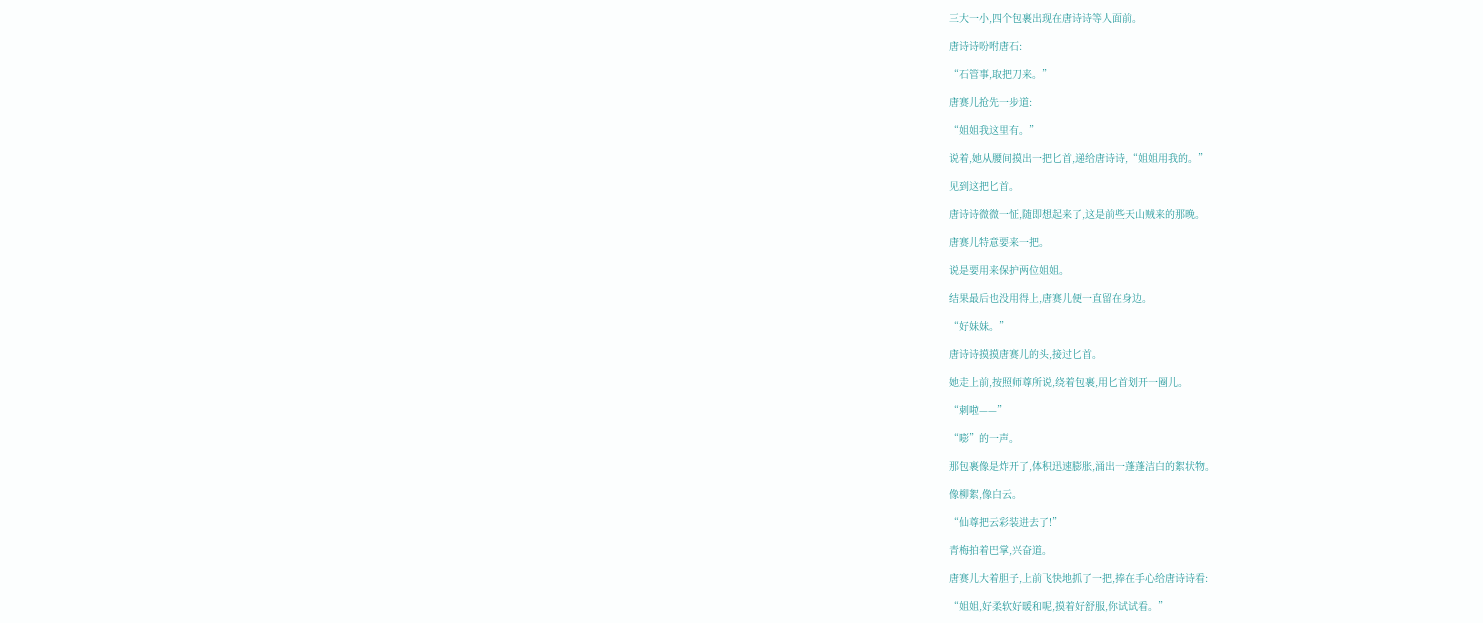三大一小,四个包裹出现在唐诗诗等人面前。

唐诗诗吩咐唐石:

“石管事,取把刀来。”

唐赛儿抢先一步道:

“姐姐我这里有。”

说着,她从腰间摸出一把匕首,递给唐诗诗,“姐姐用我的。”

见到这把匕首。

唐诗诗微微一怔,随即想起来了,这是前些天山贼来的那晚。

唐赛儿特意要来一把。

说是要用来保护两位姐姐。

结果最后也没用得上,唐赛儿便一直留在身边。

“好妹妹。”

唐诗诗摸摸唐赛儿的头,接过匕首。

她走上前,按照师尊所说,绕着包裹,用匕首划开一圈儿。

“刺啦——”

“嘭”的一声。

那包裹像是炸开了,体积迅速膨胀,涌出一蓬蓬洁白的絮状物。

像柳絮,像白云。

“仙尊把云彩装进去了!”

青梅拍着巴掌,兴奋道。

唐赛儿大着胆子,上前飞快地抓了一把,捧在手心给唐诗诗看:

“姐姐,好柔软好暖和呢,摸着好舒服,你试试看。”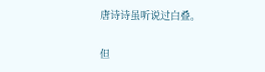唐诗诗虽听说过白叠。

但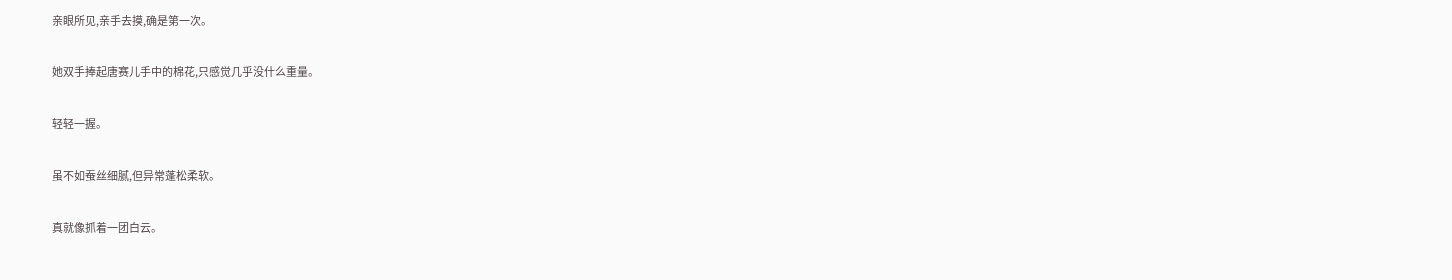亲眼所见,亲手去摸,确是第一次。

她双手捧起唐赛儿手中的棉花,只感觉几乎没什么重量。

轻轻一握。

虽不如蚕丝细腻,但异常蓬松柔软。

真就像抓着一团白云。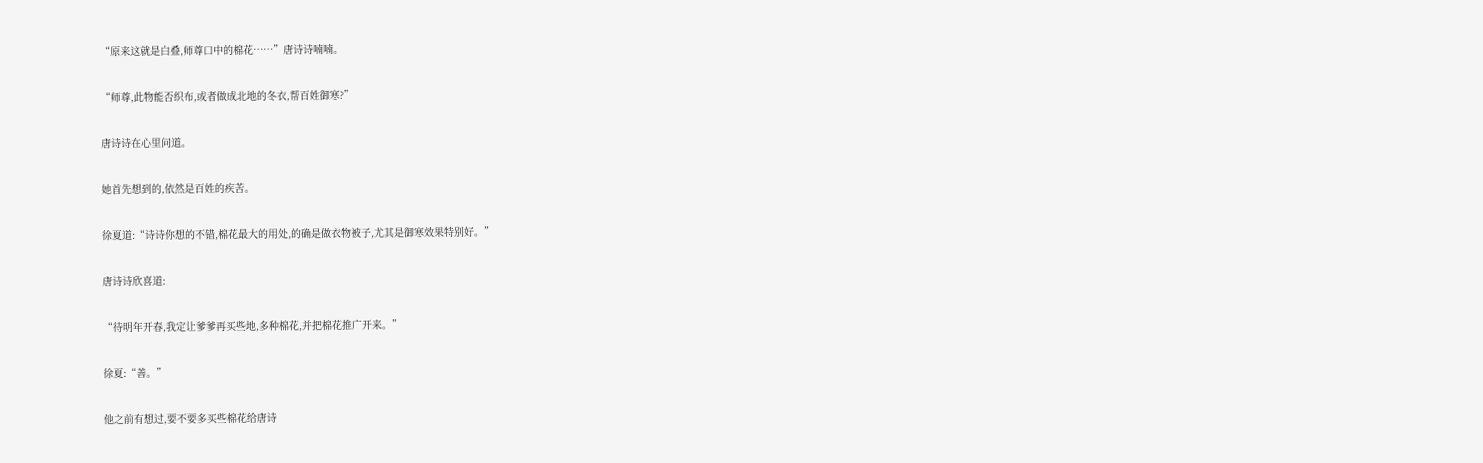“原来这就是白叠,师尊口中的棉花……”唐诗诗喃喃。

“师尊,此物能否织布,或者做成北地的冬衣,帮百姓御寒?”

唐诗诗在心里问道。

她首先想到的,依然是百姓的疾苦。

徐夏道:“诗诗你想的不错,棉花最大的用处,的确是做衣物被子,尤其是御寒效果特别好。”

唐诗诗欣喜道:

“待明年开春,我定让爹爹再买些地,多种棉花,并把棉花推广开来。”

徐夏:“善。”

他之前有想过,要不要多买些棉花给唐诗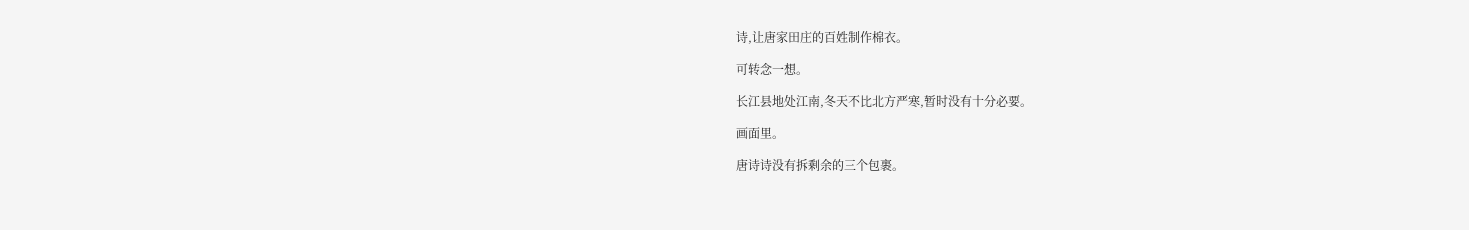诗,让唐家田庄的百姓制作棉衣。

可转念一想。

长江县地处江南,冬天不比北方严寒,暂时没有十分必要。

画面里。

唐诗诗没有拆剩余的三个包裹。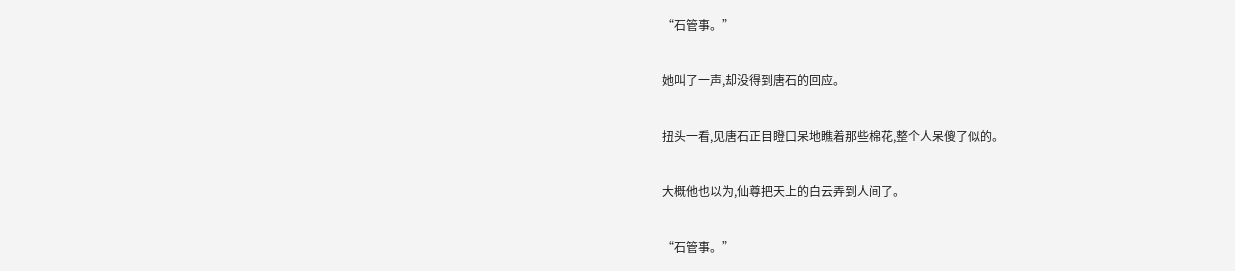“石管事。”

她叫了一声,却没得到唐石的回应。

扭头一看,见唐石正目瞪口呆地瞧着那些棉花,整个人呆傻了似的。

大概他也以为,仙尊把天上的白云弄到人间了。

“石管事。”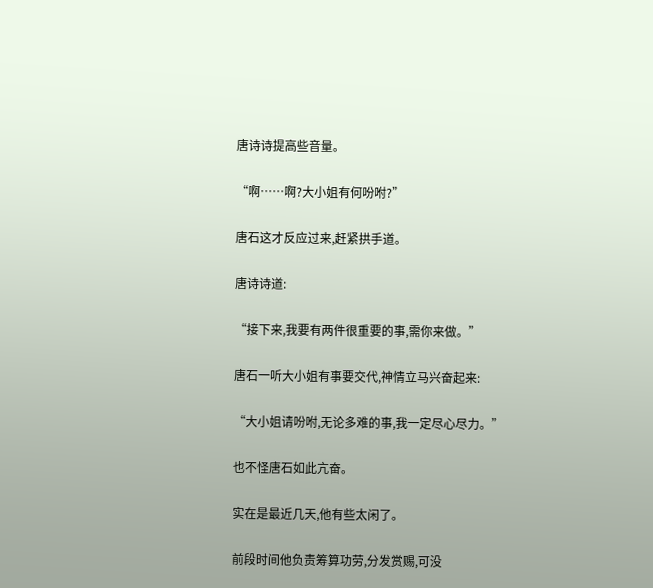唐诗诗提高些音量。

“啊……啊?大小姐有何吩咐?”

唐石这才反应过来,赶紧拱手道。

唐诗诗道:

“接下来,我要有两件很重要的事,需你来做。”

唐石一听大小姐有事要交代,神情立马兴奋起来:

“大小姐请吩咐,无论多难的事,我一定尽心尽力。”

也不怪唐石如此亢奋。

实在是最近几天,他有些太闲了。

前段时间他负责筹算功劳,分发赏赐,可没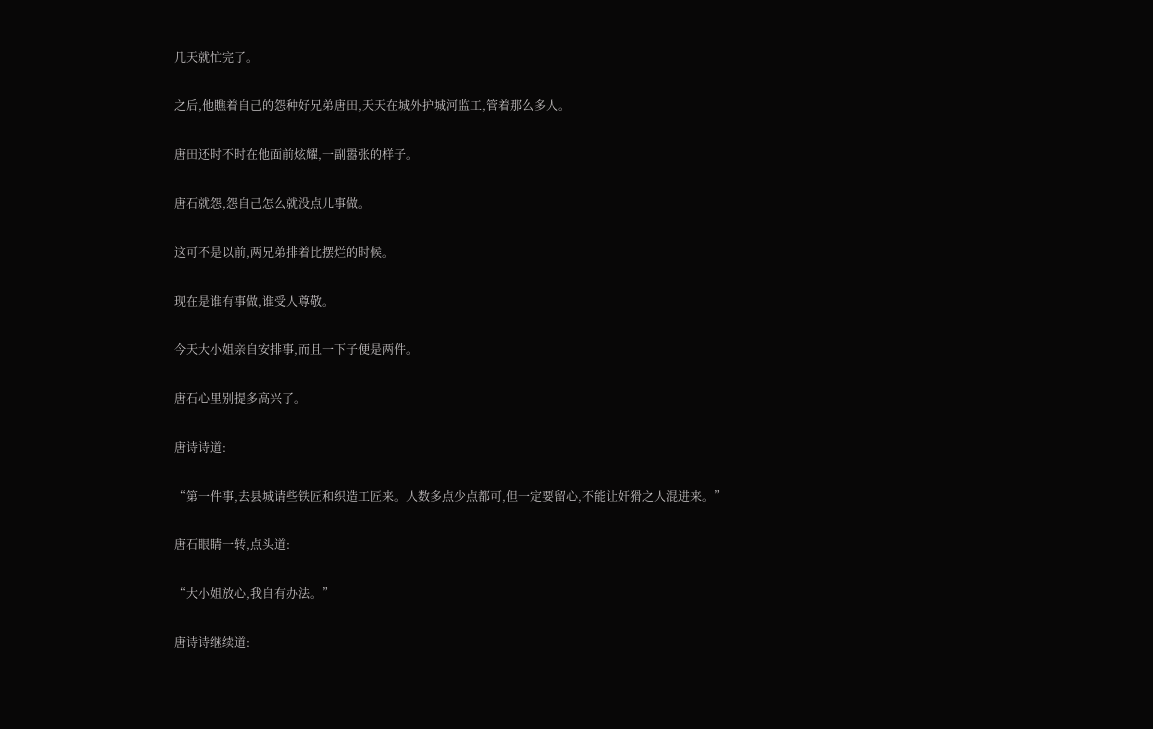几天就忙完了。

之后,他瞧着自己的怨种好兄弟唐田,天天在城外护城河监工,管着那么多人。

唐田还时不时在他面前炫耀,一副嚣张的样子。

唐石就怨,怨自己怎么就没点儿事做。

这可不是以前,两兄弟排着比摆烂的时候。

现在是谁有事做,谁受人尊敬。

今天大小姐亲自安排事,而且一下子便是两件。

唐石心里别提多高兴了。

唐诗诗道:

“第一件事,去县城请些铁匠和织造工匠来。人数多点少点都可,但一定要留心,不能让奸猾之人混进来。”

唐石眼睛一转,点头道:

“大小姐放心,我自有办法。”

唐诗诗继续道: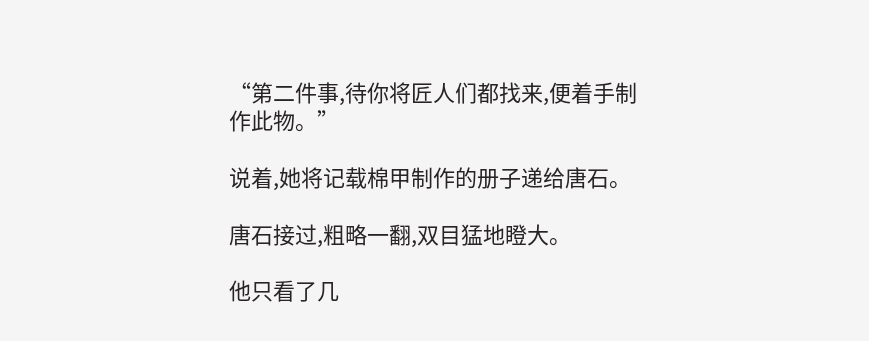“第二件事,待你将匠人们都找来,便着手制作此物。”

说着,她将记载棉甲制作的册子递给唐石。

唐石接过,粗略一翻,双目猛地瞪大。

他只看了几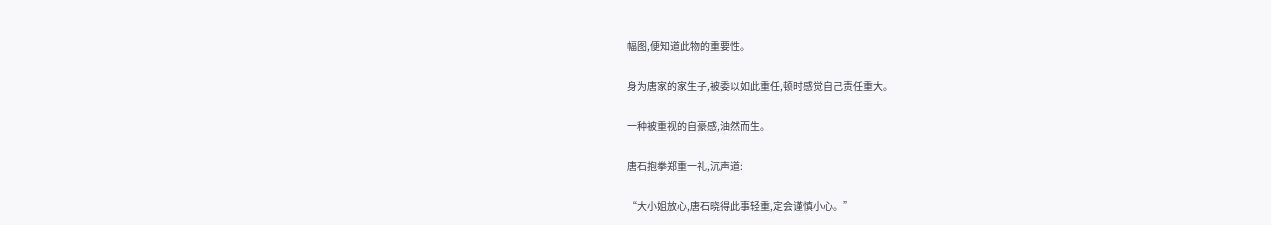幅图,便知道此物的重要性。

身为唐家的家生子,被委以如此重任,顿时感觉自己责任重大。

一种被重视的自豪感,油然而生。

唐石抱拳郑重一礼,沉声道:

“大小姐放心,唐石晓得此事轻重,定会谨慎小心。”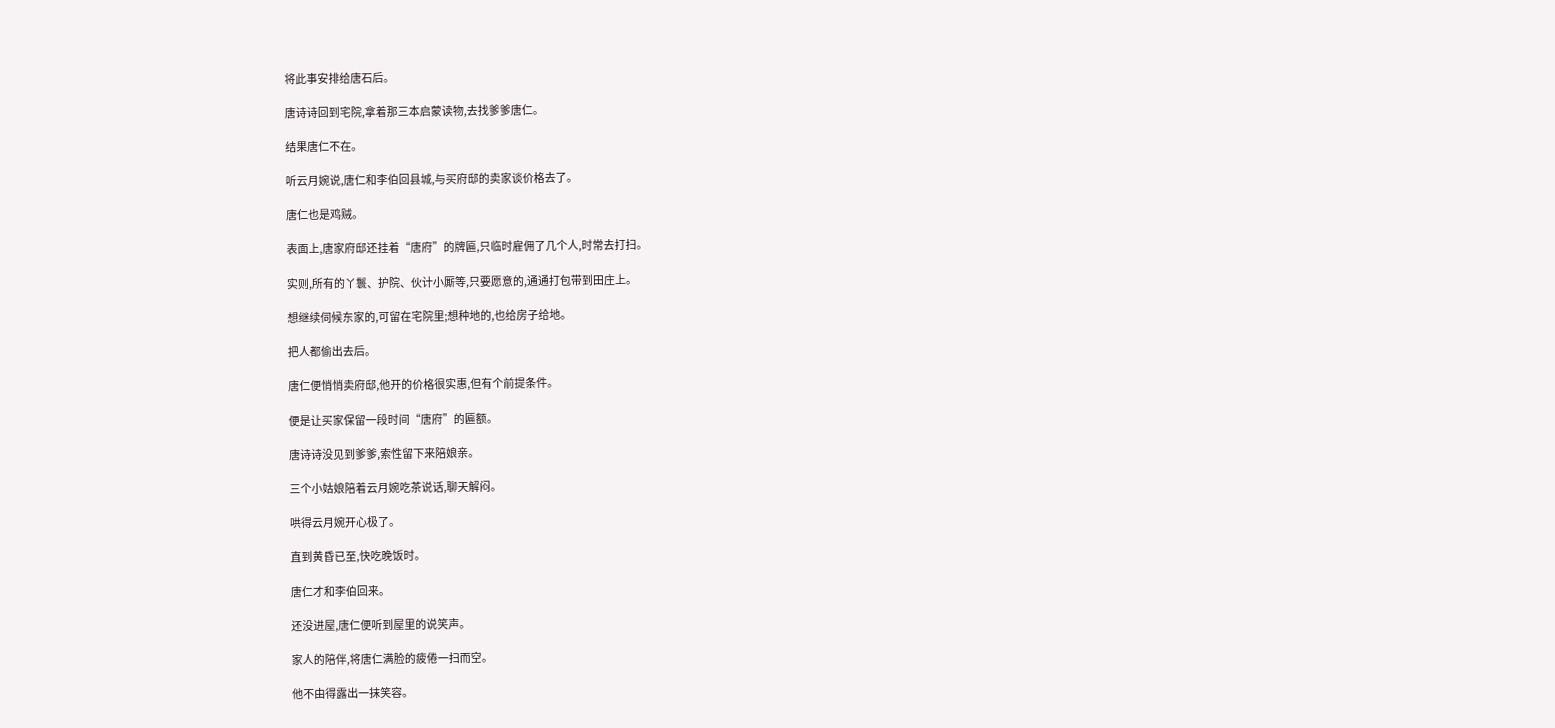将此事安排给唐石后。

唐诗诗回到宅院,拿着那三本启蒙读物,去找爹爹唐仁。

结果唐仁不在。

听云月婉说,唐仁和李伯回县城,与买府邸的卖家谈价格去了。

唐仁也是鸡贼。

表面上,唐家府邸还挂着“唐府”的牌匾,只临时雇佣了几个人,时常去打扫。

实则,所有的丫鬟、护院、伙计小厮等,只要愿意的,通通打包带到田庄上。

想继续伺候东家的,可留在宅院里;想种地的,也给房子给地。

把人都偷出去后。

唐仁便悄悄卖府邸,他开的价格很实惠,但有个前提条件。

便是让买家保留一段时间“唐府”的匾额。

唐诗诗没见到爹爹,索性留下来陪娘亲。

三个小姑娘陪着云月婉吃茶说话,聊天解闷。

哄得云月婉开心极了。

直到黄昏已至,快吃晚饭时。

唐仁才和李伯回来。

还没进屋,唐仁便听到屋里的说笑声。

家人的陪伴,将唐仁满脸的疲倦一扫而空。

他不由得露出一抹笑容。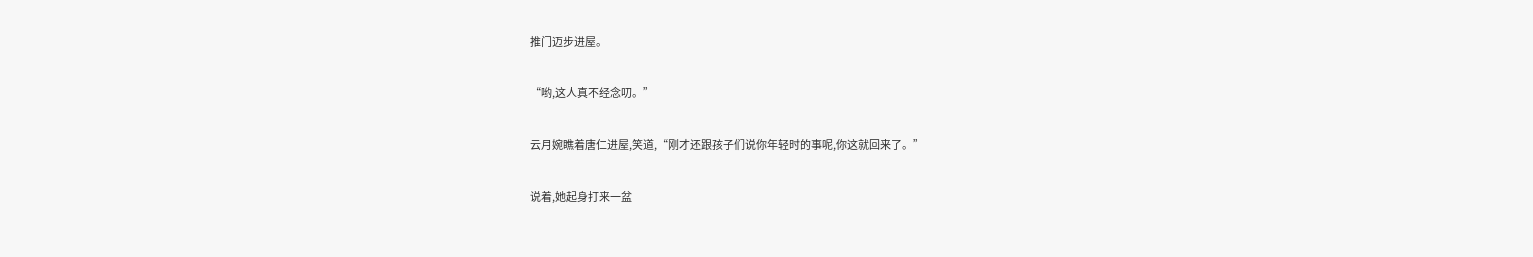推门迈步进屋。

“哟,这人真不经念叨。”

云月婉瞧着唐仁进屋,笑道,“刚才还跟孩子们说你年轻时的事呢,你这就回来了。”

说着,她起身打来一盆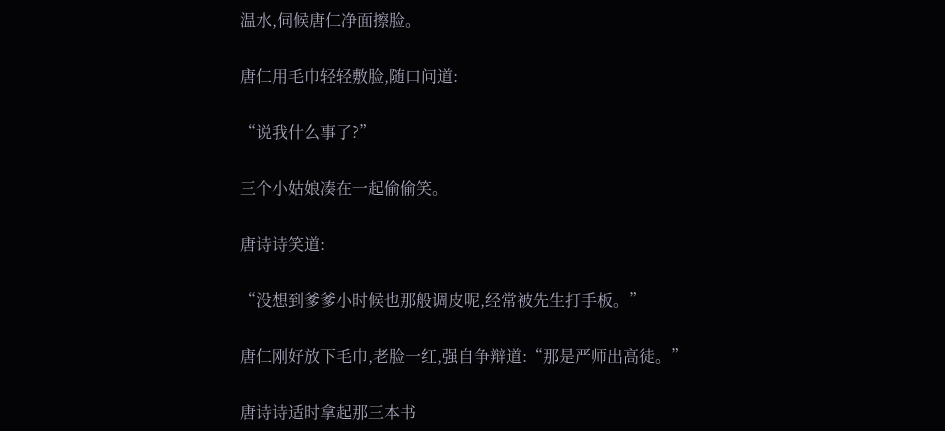温水,伺候唐仁净面擦脸。

唐仁用毛巾轻轻敷脸,随口问道:

“说我什么事了?”

三个小姑娘凑在一起偷偷笑。

唐诗诗笑道:

“没想到爹爹小时候也那般调皮呢,经常被先生打手板。”

唐仁刚好放下毛巾,老脸一红,强自争辩道:“那是严师出高徒。”

唐诗诗适时拿起那三本书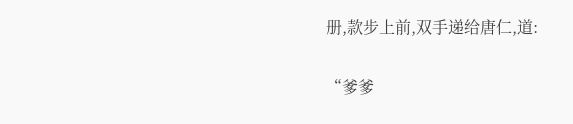册,款步上前,双手递给唐仁,道:

“爹爹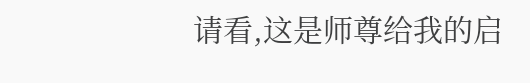请看,这是师尊给我的启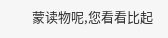蒙读物呢,您看看比起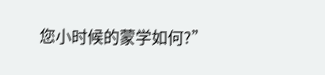您小时候的蒙学如何?”